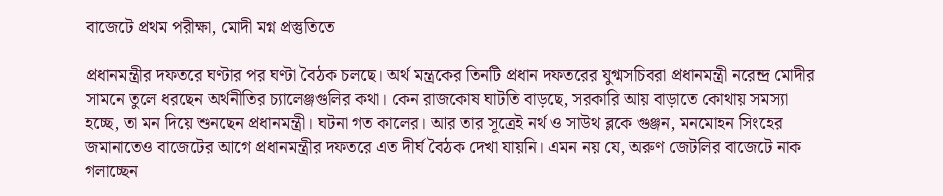বাজেটে প্রথম পরীক্ষা, মোদী মগ্ন প্রস্তুতিতে

প্রধানমন্ত্রীর দফতরে ঘণ্টার পর ঘণ্টা বৈঠক চলছে। অর্থ মন্ত্রকের তিনটি প্রধান দফতরের যুগ্মসচিবরা প্রধানমন্ত্রী নরেন্দ্র মোদীর সামনে তুলে ধরছেন অর্থনীতির চ্যালেঞ্জগুলির কথা। কেন রাজকোষ ঘাটতি বাড়ছে, সরকারি আয় বাড়াতে কোথায় সমস্যা হচ্ছে, তা মন দিয়ে শুনছেন প্রধানমন্ত্রী। ঘটনা গত কালের। আর তার সূত্রেই নর্থ ও সাউথ ব্লকে গুঞ্জন, মনমোহন সিংহের জমানাতেও বাজেটের আগে প্রধানমন্ত্রীর দফতরে এত দীর্ঘ বৈঠক দেখা যায়নি। এমন নয় যে, অরুণ জেটলির বাজেটে নাক গলাচ্ছেন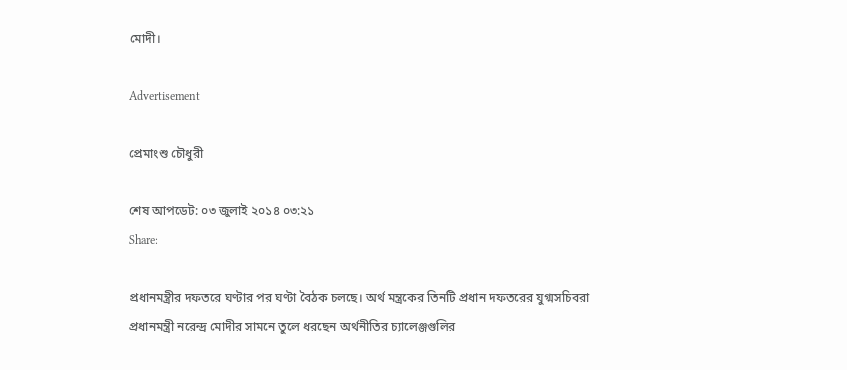মোদী।

Advertisement

প্রেমাংশু চৌধুরী

শেষ আপডেট: ০৩ জুলাই ২০১৪ ০৩:২১
Share:

প্রধানমন্ত্রীর দফতরে ঘণ্টার পর ঘণ্টা বৈঠক চলছে। অর্থ মন্ত্রকের তিনটি প্রধান দফতরের যুগ্মসচিবরা প্রধানমন্ত্রী নরেন্দ্র মোদীর সামনে তুলে ধরছেন অর্থনীতির চ্যালেঞ্জগুলির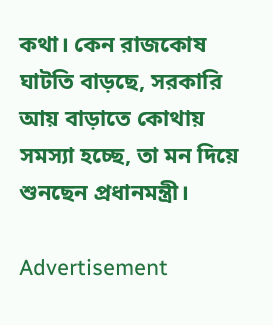কথা। কেন রাজকোষ ঘাটতি বাড়ছে, সরকারি আয় বাড়াতে কোথায় সমস্যা হচ্ছে, তা মন দিয়ে শুনছেন প্রধানমন্ত্রী।

Advertisement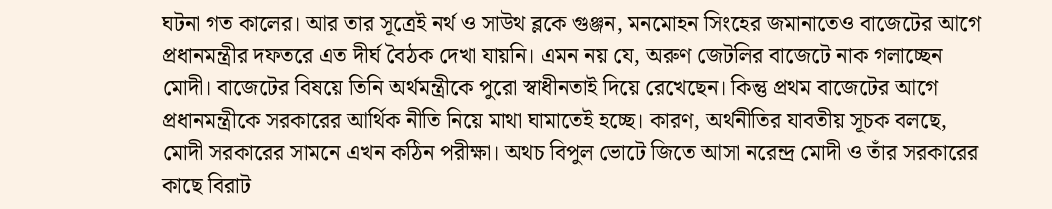ঘটনা গত কালের। আর তার সূত্রেই নর্থ ও সাউথ ব্লকে গুঞ্জন, মনমোহন সিংহের জমানাতেও বাজেটের আগে প্রধানমন্ত্রীর দফতরে এত দীর্ঘ বৈঠক দেখা যায়নি। এমন নয় যে, অরুণ জেটলির বাজেটে নাক গলাচ্ছেন মোদী। বাজেটের বিষয়ে তিনি অর্থমন্ত্রীকে পুরো স্বাধীনতাই দিয়ে রেখেছেন। কিন্তু প্রথম বাজেটের আগে প্রধানমন্ত্রীকে সরকারের আর্থিক নীতি নিয়ে মাথা ঘামাতেই হচ্ছে। কারণ, অর্থনীতির যাবতীয় সূচক বলছে, মোদী সরকারের সামনে এখন কঠিন পরীক্ষা। অথচ বিপুল ভোটে জিতে আসা নরেন্দ্র মোদী ও তাঁর সরকারের কাছে বিরাট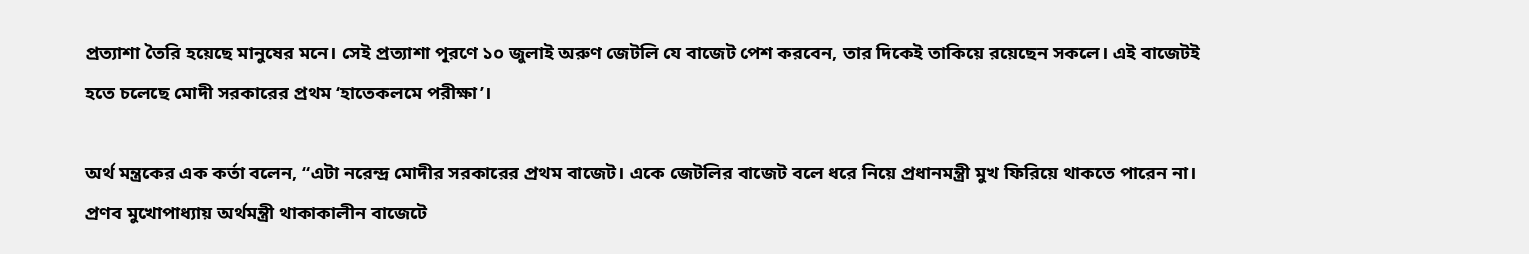প্রত্যাশা তৈরি হয়েছে মানুষের মনে। সেই প্রত্যাশা পূরণে ১০ জুলাই অরুণ জেটলি যে বাজেট পেশ করবেন, তার দিকেই তাকিয়ে রয়েছেন সকলে। এই বাজেটই হতে চলেছে মোদী সরকারের প্রথম ‘হাতেকলমে পরীক্ষা’।

অর্থ মন্ত্রকের এক কর্তা বলেন, “এটা নরেন্দ্র মোদীর সরকারের প্রথম বাজেট। একে জেটলির বাজেট বলে ধরে নিয়ে প্রধানমন্ত্রী মুখ ফিরিয়ে থাকতে পারেন না। প্রণব মুখোপাধ্যায় অর্থমন্ত্রী থাকাকালীন বাজেটে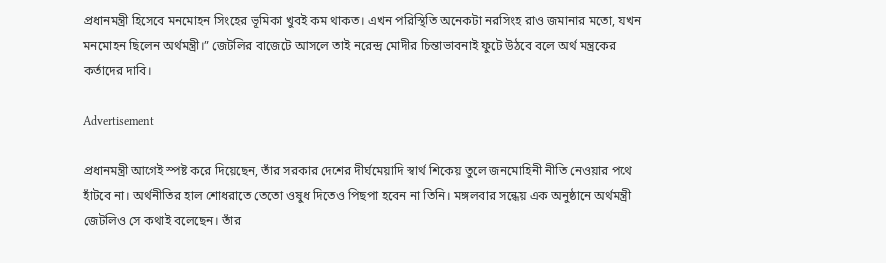প্রধানমন্ত্রী হিসেবে মনমোহন সিংহের ভূমিকা খুবই কম থাকত। এখন পরিস্থিতি অনেকটা নরসিংহ রাও জমানার মতো, যখন মনমোহন ছিলেন অর্থমন্ত্রী।” জেটলির বাজেটে আসলে তাই নরেন্দ্র মোদীর চিন্তাভাবনাই ফুটে উঠবে বলে অর্থ মন্ত্রকের কর্তাদের দাবি।

Advertisement

প্রধানমন্ত্রী আগেই স্পষ্ট করে দিয়েছেন, তাঁর সরকার দেশের দীর্ঘমেয়াদি স্বার্থ শিকেয় তুলে জনমোহিনী নীতি নেওয়ার পথে হাঁটবে না। অর্থনীতির হাল শোধরাতে তেতো ওষুধ দিতেও পিছপা হবেন না তিনি। মঙ্গলবার সন্ধেয় এক অনুষ্ঠানে অর্থমন্ত্রী জেটলিও সে কথাই বলেছেন। তাঁর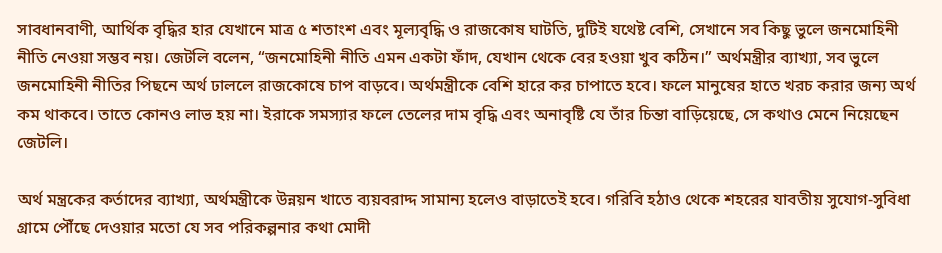সাবধানবাণী, আর্থিক বৃদ্ধির হার যেখানে মাত্র ৫ শতাংশ এবং মূল্যবৃদ্ধি ও রাজকোষ ঘাটতি, দুটিই যথেষ্ট বেশি, সেখানে সব কিছু ভুলে জনমোহিনী নীতি নেওয়া সম্ভব নয়। জেটলি বলেন, “জনমোহিনী নীতি এমন একটা ফাঁদ, যেখান থেকে বের হওয়া খুব কঠিন।” অর্থমন্ত্রীর ব্যাখ্যা, সব ভুলে জনমোহিনী নীতির পিছনে অর্থ ঢাললে রাজকোষে চাপ বাড়বে। অর্থমন্ত্রীকে বেশি হারে কর চাপাতে হবে। ফলে মানুষের হাতে খরচ করার জন্য অর্থ কম থাকবে। তাতে কোনও লাভ হয় না। ইরাকে সমস্যার ফলে তেলের দাম বৃদ্ধি এবং অনাবৃষ্টি যে তাঁর চিন্তা বাড়িয়েছে, সে কথাও মেনে নিয়েছেন জেটলি।

অর্থ মন্ত্রকের কর্তাদের ব্যাখ্যা, অর্থমন্ত্রীকে উন্নয়ন খাতে ব্যয়বরাদ্দ সামান্য হলেও বাড়াতেই হবে। গরিবি হঠাও থেকে শহরের যাবতীয় সুযোগ-সুবিধা গ্রামে পৌঁছে দেওয়ার মতো যে সব পরিকল্পনার কথা মোদী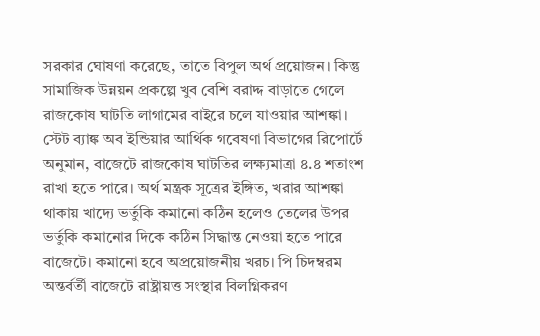সরকার ঘোষণা করেছে, তাতে বিপুল অর্থ প্রয়োজন। কিন্তু সামাজিক উন্নয়ন প্রকল্পে খুব বেশি বরাদ্দ বাড়াতে গেলে রাজকোষ ঘাটতি লাগামের বাইরে চলে যাওয়ার আশঙ্কা। স্টেট ব্যাঙ্ক অব ইন্ডিয়ার আর্থিক গবেষণা বিভাগের রিপোর্টে অনুমান, বাজেটে রাজকোষ ঘাটতির লক্ষ্যমাত্রা ৪.৪ শতাংশ রাখা হতে পারে। অর্থ মন্ত্রক সূত্রের ইঙ্গিত, খরার আশঙ্কা থাকায় খাদ্যে ভর্তুকি কমানো কঠিন হলেও তেলের উপর ভর্তুকি কমানোর দিকে কঠিন সিদ্ধান্ত নেওয়া হতে পারে বাজেটে। কমানো হবে অপ্রয়োজনীয় খরচ। পি চিদম্বরম অন্তর্বর্তী বাজেটে রাষ্ট্রায়ত্ত সংস্থার বিলগ্নিকরণ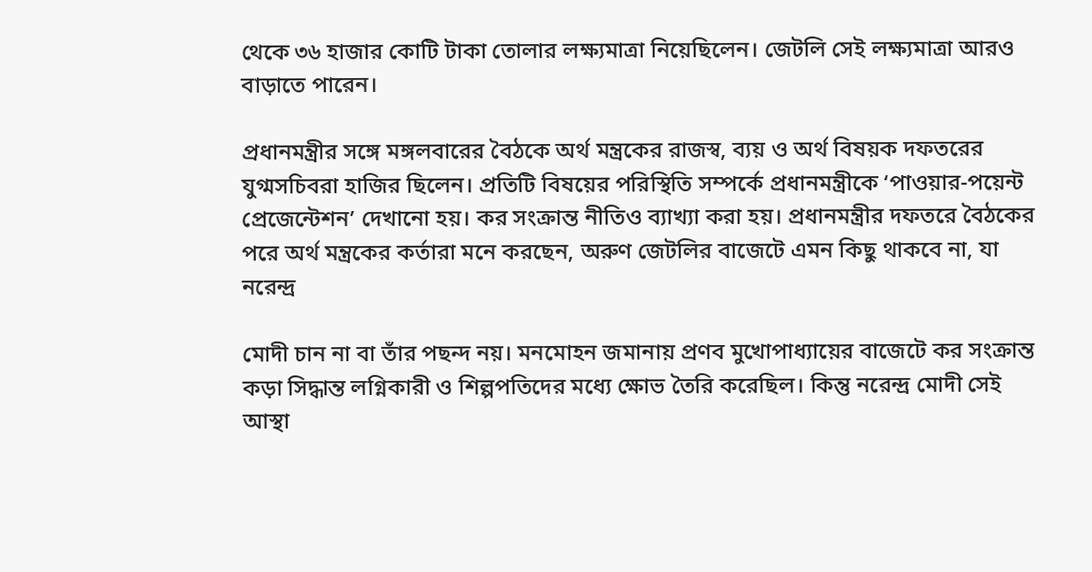থেকে ৩৬ হাজার কোটি টাকা তোলার লক্ষ্যমাত্রা নিয়েছিলেন। জেটলি সেই লক্ষ্যমাত্রা আরও বাড়াতে পারেন।

প্রধানমন্ত্রীর সঙ্গে মঙ্গলবারের বৈঠকে অর্থ মন্ত্রকের রাজস্ব, ব্যয় ও অর্থ বিষয়ক দফতরের যুগ্মসচিবরা হাজির ছিলেন। প্রতিটি বিষয়ের পরিস্থিতি সম্পর্কে প্রধানমন্ত্রীকে ‘পাওয়ার-পয়েন্ট প্রেজেন্টেশন’ দেখানো হয়। কর সংক্রান্ত নীতিও ব্যাখ্যা করা হয়। প্রধানমন্ত্রীর দফতরে বৈঠকের পরে অর্থ মন্ত্রকের কর্তারা মনে করছেন, অরুণ জেটলির বাজেটে এমন কিছু থাকবে না, যা নরেন্দ্র

মোদী চান না বা তাঁর পছন্দ নয়। মনমোহন জমানায় প্রণব মুখোপাধ্যায়ের বাজেটে কর সংক্রান্ত কড়া সিদ্ধান্ত লগ্নিকারী ও শিল্পপতিদের মধ্যে ক্ষোভ তৈরি করেছিল। কিন্তু নরেন্দ্র মোদী সেই আস্থা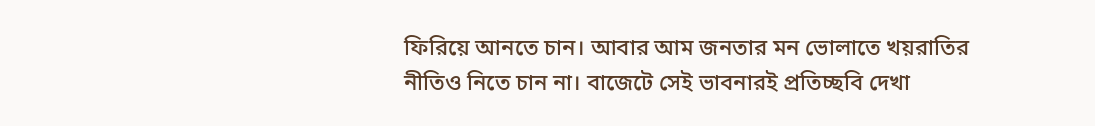ফিরিয়ে আনতে চান। আবার আম জনতার মন ভোলাতে খয়রাতির নীতিও নিতে চান না। বাজেটে সেই ভাবনারই প্রতিচ্ছবি দেখা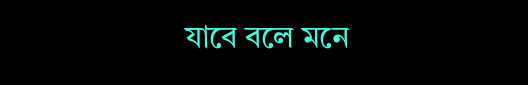যাবে বলে মনে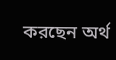করছেন অর্থ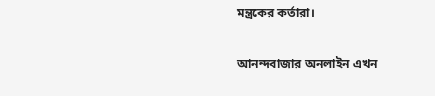মন্ত্রকের কর্তারা।

আনন্দবাজার অনলাইন এখন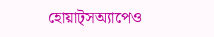হোয়াট্‌সঅ্যাপেও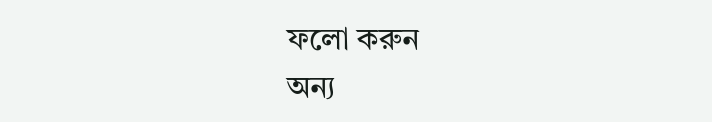ফলো করুন
অন্য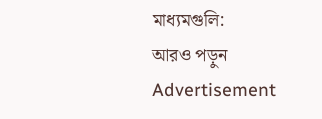মাধ্যমগুলি:
আরও পড়ুন
Advertisement